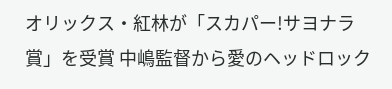オリックス・紅林が「スカパー!サヨナラ賞」を受賞 中嶋監督から愛のヘッドロック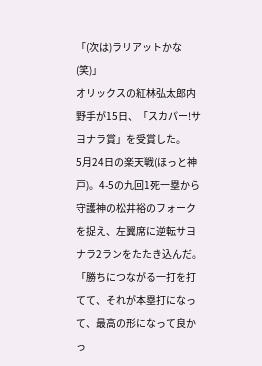「(次は)ラリアットかな(笑)」
オリックスの紅林弘太郎内野手が15日、「スカパー!サヨナラ賞」を受賞した。
5月24日の楽天戦(ほっと神戸)。4-5の九回1死一塁から守護神の松井裕のフォークを捉え、左翼席に逆転サヨナラ2ランをたたき込んだ。
「勝ちにつながる一打を打てて、それが本塁打になって、最高の形になって良かっ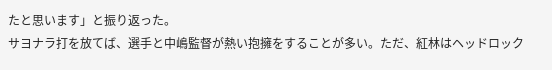たと思います」と振り返った。
サヨナラ打を放てば、選手と中嶋監督が熱い抱擁をすることが多い。ただ、紅林はヘッドロック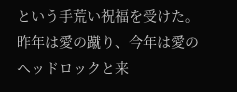という手荒い祝福を受けた。昨年は愛の蹴り、今年は愛のヘッドロックと来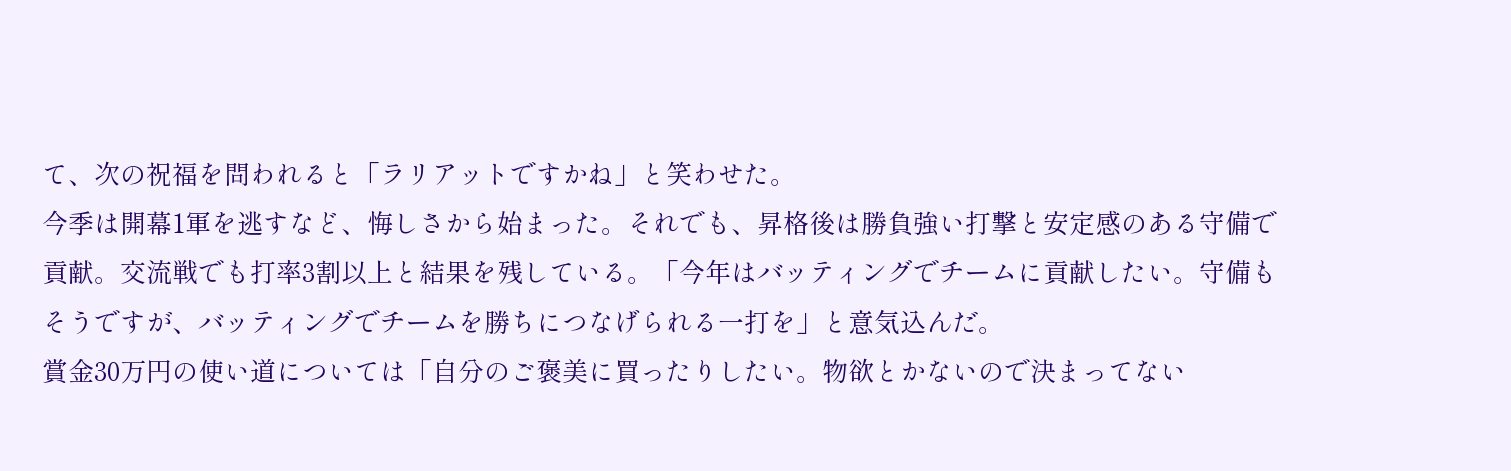て、次の祝福を問われると「ラリアットですかね」と笑わせた。
今季は開幕1軍を逃すなど、悔しさから始まった。それでも、昇格後は勝負強い打撃と安定感のある守備で貢献。交流戦でも打率3割以上と結果を残している。「今年はバッティングでチームに貢献したい。守備もそうですが、バッティングでチームを勝ちにつなげられる一打を」と意気込んだ。
賞金30万円の使い道については「自分のご褒美に買ったりしたい。物欲とかないので決まってない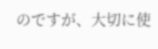のですが、大切に使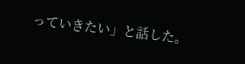っていきたい」と話した。